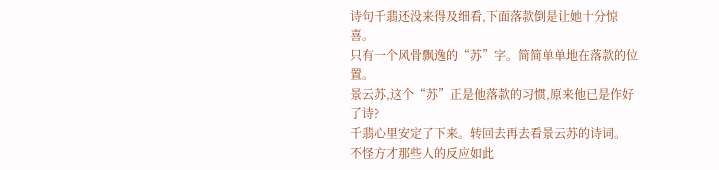诗句千翡还没来得及细看,下面落款倒是让她十分惊喜。
只有一个风骨飘逸的“苏”字。简简单单地在落款的位置。
景云苏,这个“苏”正是他落款的习惯,原来他已是作好了诗?
千翡心里安定了下来。转回去再去看景云苏的诗词。
不怪方才那些人的反应如此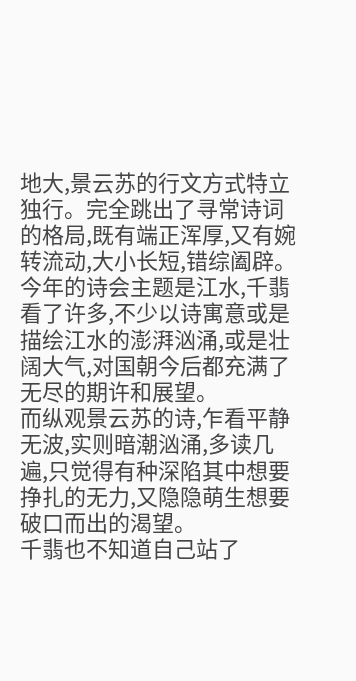地大,景云苏的行文方式特立独行。完全跳出了寻常诗词的格局,既有端正浑厚,又有婉转流动,大小长短,错综阖辟。
今年的诗会主题是江水,千翡看了许多,不少以诗寓意或是描绘江水的澎湃汹涌,或是壮阔大气,对国朝今后都充满了无尽的期许和展望。
而纵观景云苏的诗,乍看平静无波,实则暗潮汹涌,多读几遍,只觉得有种深陷其中想要挣扎的无力,又隐隐萌生想要破口而出的渴望。
千翡也不知道自己站了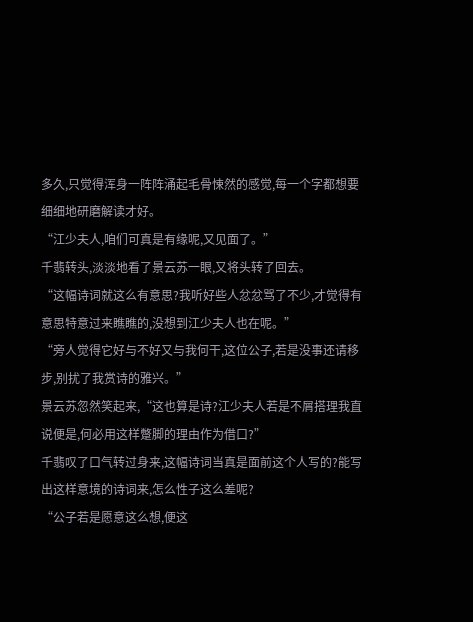多久,只觉得浑身一阵阵涌起毛骨悚然的感觉,每一个字都想要细细地研磨解读才好。
“江少夫人,咱们可真是有缘呢,又见面了。”
千翡转头,淡淡地看了景云苏一眼,又将头转了回去。
“这幅诗词就这么有意思?我听好些人忿忿骂了不少,才觉得有意思特意过来瞧瞧的,没想到江少夫人也在呢。”
“旁人觉得它好与不好又与我何干,这位公子,若是没事还请移步,别扰了我赏诗的雅兴。”
景云苏忽然笑起来,“这也算是诗?江少夫人若是不屑搭理我直说便是,何必用这样蹩脚的理由作为借口?”
千翡叹了口气转过身来,这幅诗词当真是面前这个人写的?能写出这样意境的诗词来,怎么性子这么差呢?
“公子若是愿意这么想,便这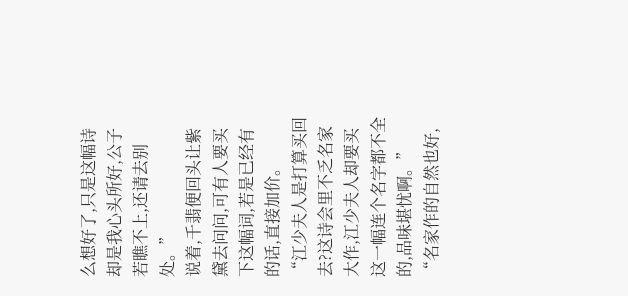么想好了,只是这幅诗却是我心头所好,公子若瞧不上,还请去别处。”
说着,千翡便回头让紫黛去问问,可有人要买下这幅词,若是已经有的话,直接加价。
“江少夫人是打算买回去?这诗会里不乏名家大作,江少夫人却要买这一幅连个名字都不全的,品味堪忧啊。”
“名家作的自然也好,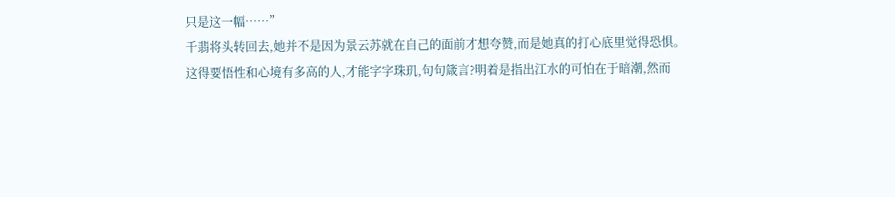只是这一幅……”
千翡将头转回去,她并不是因为景云苏就在自己的面前才想夸赞,而是她真的打心底里觉得恐惧。
这得要悟性和心境有多高的人,才能字字珠玑,句句箴言?明着是指出江水的可怕在于暗潮,然而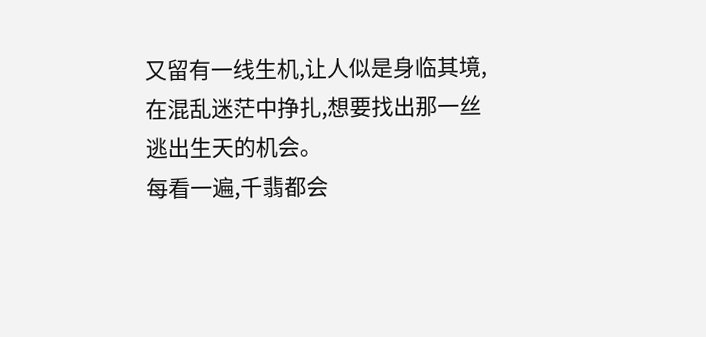又留有一线生机,让人似是身临其境,在混乱迷茫中挣扎,想要找出那一丝逃出生天的机会。
每看一遍,千翡都会